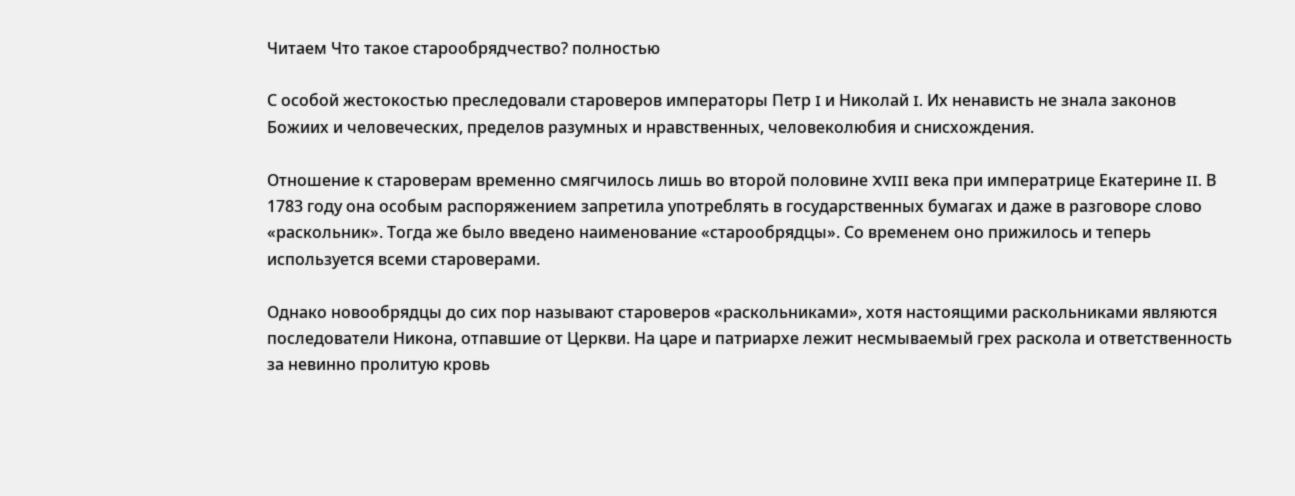Читаем Что такое старообрядчество? полностью

С особой жестокостью преследовали староверов императоры Петр I и Николай I. Их ненависть не знала законов Божиих и человеческих, пределов разумных и нравственных, человеколюбия и снисхождения.

Отношение к староверам временно смягчилось лишь во второй половине XVIII века при императрице Екатерине II. В 1783 году она особым распоряжением запретила употреблять в государственных бумагах и даже в разговоре слово «раскольник». Тогда же было введено наименование «старообрядцы». Со временем оно прижилось и теперь используется всеми староверами.

Однако новообрядцы до сих пор называют староверов «раскольниками», хотя настоящими раскольниками являются последователи Никона, отпавшие от Церкви. На царе и патриархе лежит несмываемый грех раскола и ответственность за невинно пролитую кровь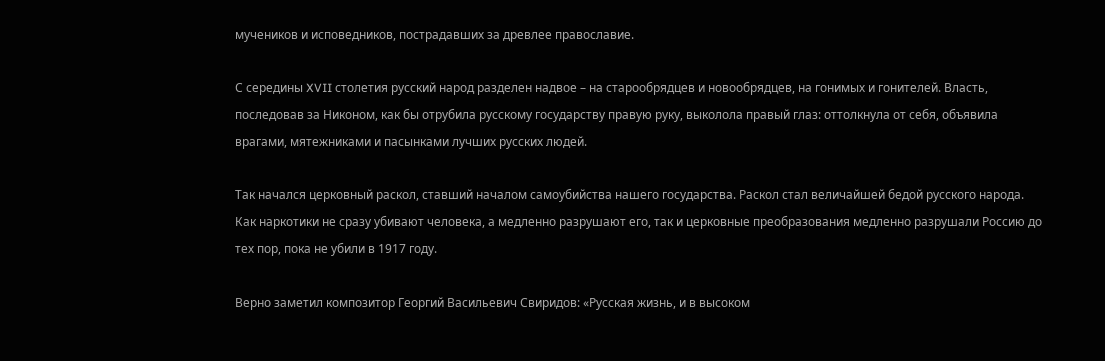мучеников и исповедников, пострадавших за древлее православие.

С середины XVII столетия русский народ разделен надвое – на старообрядцев и новообрядцев, на гонимых и гонителей. Власть, последовав за Никоном, как бы отрубила русскому государству правую руку, выколола правый глаз: оттолкнула от себя, объявила врагами, мятежниками и пасынками лучших русских людей.

Так начался церковный раскол, ставший началом самоубийства нашего государства. Раскол стал величайшей бедой русского народа. Как наркотики не сразу убивают человека, а медленно разрушают его, так и церковные преобразования медленно разрушали Россию до тех пор, пока не убили в 1917 году.

Верно заметил композитор Георгий Васильевич Свиридов: «Русская жизнь, и в высоком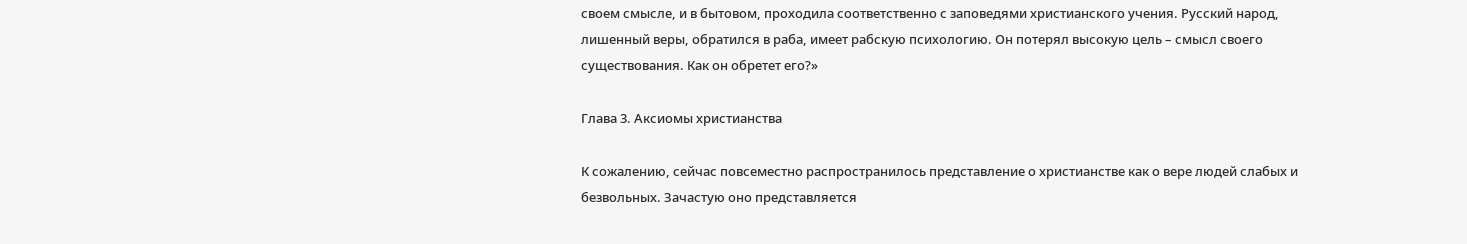своем смысле, и в бытовом, проходила соответственно с заповедями христианского учения. Русский народ, лишенный веры, обратился в раба, имеет рабскую психологию. Он потерял высокую цель – смысл своего существования. Как он обретет его?»

Глава 3. Аксиомы христианства

К сожалению, сейчас повсеместно распространилось представление о христианстве как о вере людей слабых и безвольных. Зачастую оно представляется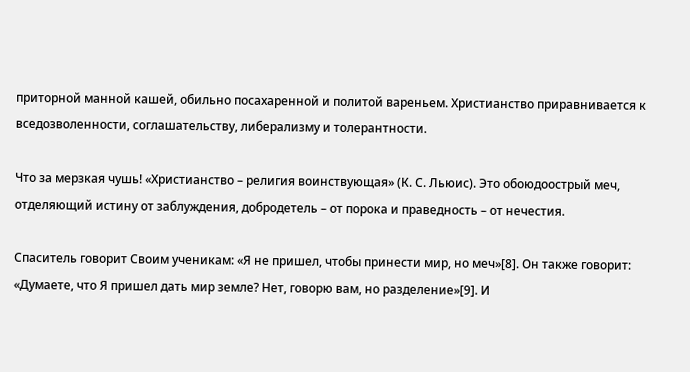приторной манной кашей, обильно посахаренной и политой вареньем. Христианство приравнивается к вседозволенности, соглашательству, либерализму и толерантности.

Что за мерзкая чушь! «Христианство – религия воинствующая» (К. С. Льюис). Это обоюдоострый меч, отделяющий истину от заблуждения, добродетель – от порока и праведность – от нечестия.

Спаситель говорит Своим ученикам: «Я не пришел, чтобы принести мир, но меч»[8]. Он также говорит: «Думаете, что Я пришел дать мир земле? Нет, говорю вам, но разделение»[9]. И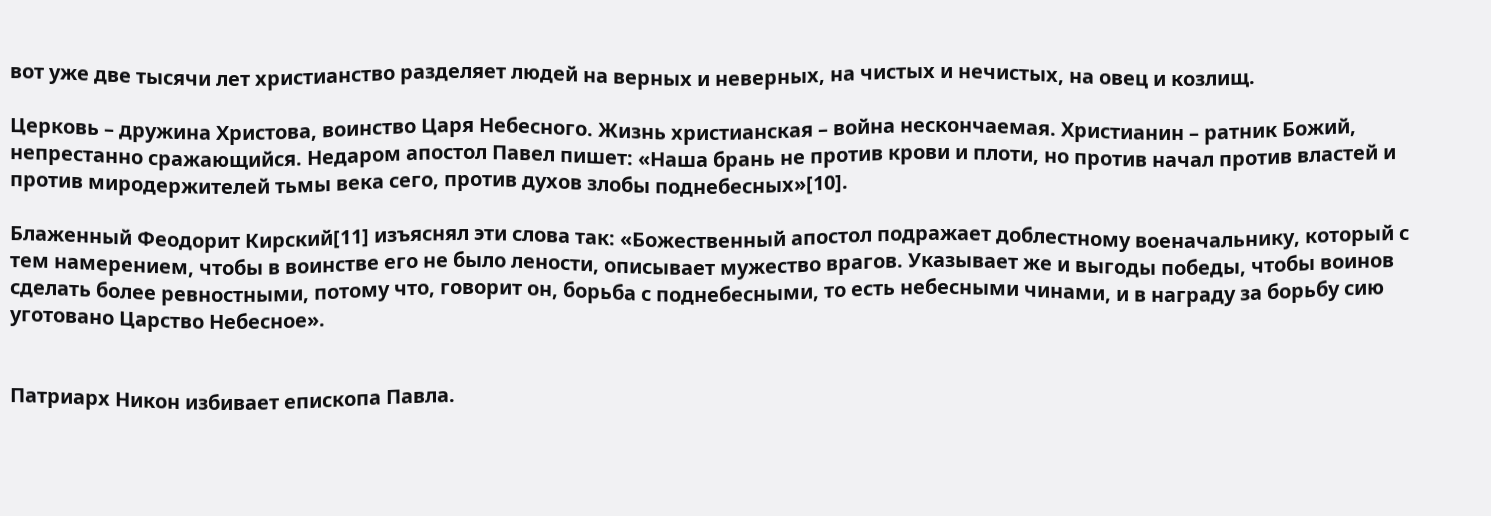вот уже две тысячи лет христианство разделяет людей на верных и неверных, на чистых и нечистых, на овец и козлищ.

Церковь – дружина Христова, воинство Царя Небесного. Жизнь христианская – война нескончаемая. Христианин – ратник Божий, непрестанно сражающийся. Недаром апостол Павел пишет: «Наша брань не против крови и плоти, но против начал против властей и против миродержителей тьмы века сего, против духов злобы поднебесных»[10].

Блаженный Феодорит Кирский[11] изъяснял эти слова так: «Божественный апостол подражает доблестному военачальнику, который с тем намерением, чтобы в воинстве его не было лености, описывает мужество врагов. Указывает же и выгоды победы, чтобы воинов сделать более ревностными, потому что, говорит он, борьба с поднебесными, то есть небесными чинами, и в награду за борьбу сию уготовано Царство Небесное».


Патриарх Никон избивает епископа Павла.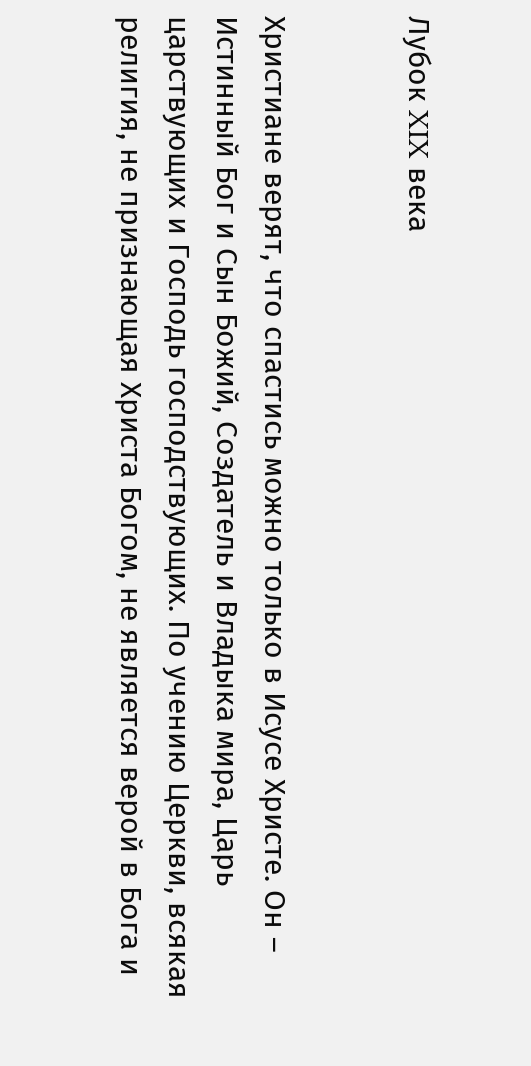Лубок XIX века


Христиане верят, что спастись можно только в Исусе Христе. Он – Истинный Бог и Сын Божий, Создатель и Владыка мира, Царь царствующих и Господь господствующих. По учению Церкви, всякая религия, не признающая Христа Богом, не является верой в Бога и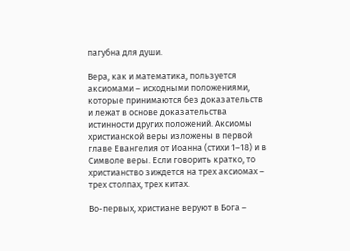пагубна для души.

Вера, как и математика, пользуется аксиомами – исходными положениями, которые принимаются без доказательств и лежат в основе доказательства истинности других положений. Аксиомы христианской веры изложены в первой главе Евангелия от Иоанна (стихи 1–18) и в Символе веры. Если говорить кратко, то христианство зиждется на трех аксиомах – трех столпах, трех китах.

Во-первых, христиане веруют в Бога –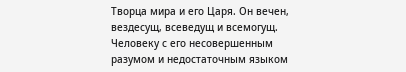Творца мира и его Царя. Он вечен, вездесущ, всеведущ и всемогущ. Человеку с его несовершенным разумом и недостаточным языком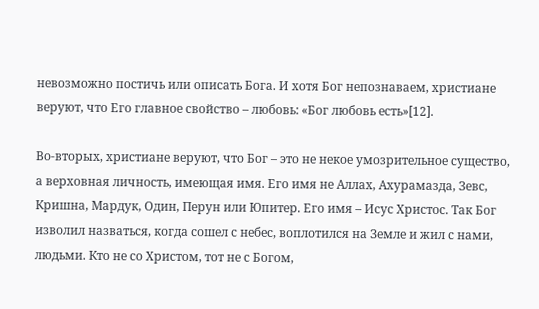невозможно постичь или описать Бога. И хотя Бог непознаваем, христиане веруют, что Его главное свойство – любовь: «Бог любовь есть»[12].

Во-вторых, христиане веруют, что Бог – это не некое умозрительное существо, а верховная личность, имеющая имя. Его имя не Аллах, Ахурамазда, Зевс, Кришна, Мардук, Один, Перун или Юпитер. Его имя – Исус Христос. Так Бог изволил назваться, когда сошел с небес, воплотился на Земле и жил с нами, людьми. Кто не со Христом, тот не с Богом,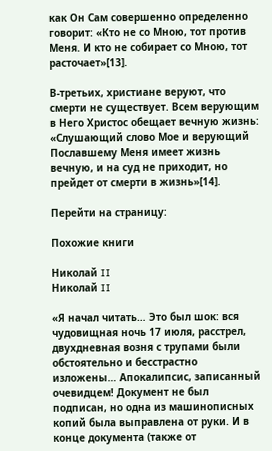как Он Сам совершенно определенно говорит: «Кто не со Мною, тот против Меня. И кто не собирает со Мною, тот расточает»[13].

В-третьих, христиане веруют, что смерти не существует. Всем верующим в Него Христос обещает вечную жизнь: «Слушающий слово Мое и верующий Пославшему Меня имеет жизнь вечную, и на суд не приходит, но прейдет от смерти в жизнь»[14].

Перейти на страницу:

Похожие книги

Николай II
Николай II

«Я начал читать… Это был шок: вся чудовищная ночь 17 июля, расстрел, двухдневная возня с трупами были обстоятельно и бесстрастно изложены… Апокалипсис, записанный очевидцем! Документ не был подписан, но одна из машинописных копий была выправлена от руки. И в конце документа (также от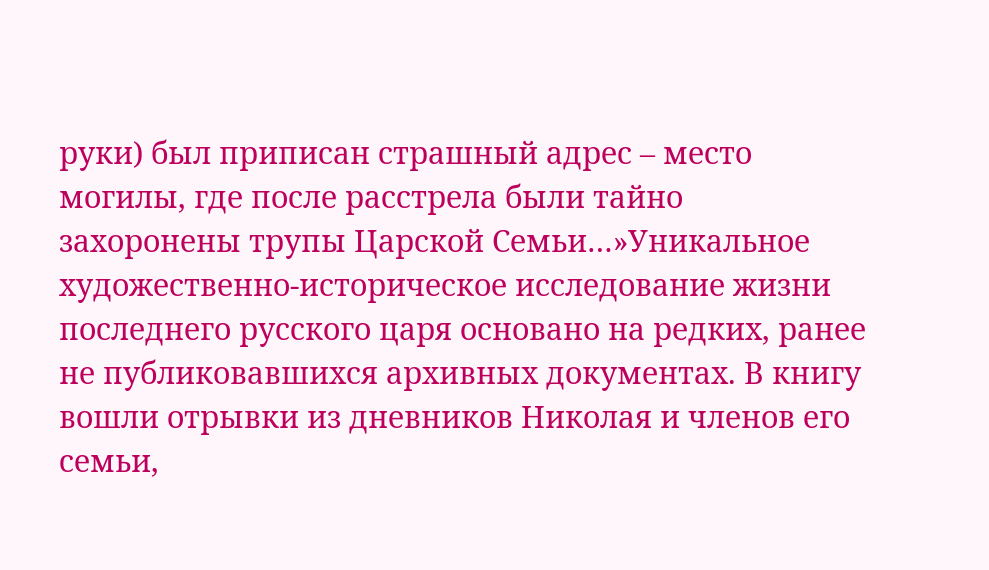руки) был приписан страшный адрес – место могилы, где после расстрела были тайно захоронены трупы Царской Семьи…»Уникальное художественно-историческое исследование жизни последнего русского царя основано на редких, ранее не публиковавшихся архивных документах. В книгу вошли отрывки из дневников Николая и членов его семьи,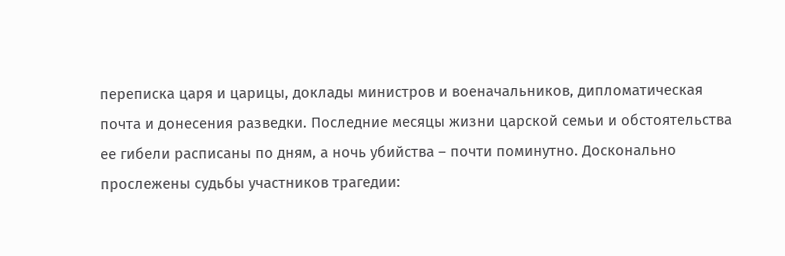переписка царя и царицы, доклады министров и военачальников, дипломатическая почта и донесения разведки. Последние месяцы жизни царской семьи и обстоятельства ее гибели расписаны по дням, а ночь убийства – почти поминутно. Досконально прослежены судьбы участников трагедии: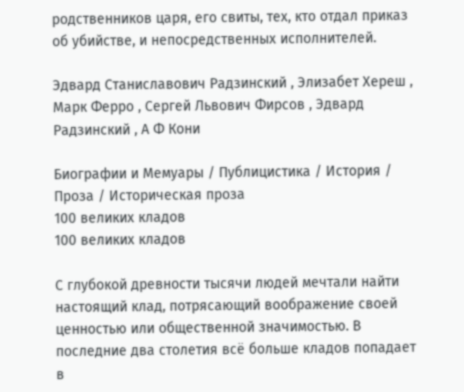родственников царя, его свиты, тех, кто отдал приказ об убийстве, и непосредственных исполнителей.

Эдвард Станиславович Радзинский , Элизабет Хереш , Марк Ферро , Сергей Львович Фирсов , Эдвард Радзинский , А Ф Кони

Биографии и Мемуары / Публицистика / История / Проза / Историческая проза
100 великих кладов
100 великих кладов

С глубокой древности тысячи людей мечтали найти настоящий клад, потрясающий воображение своей ценностью или общественной значимостью. В последние два столетия всё больше кладов попадает в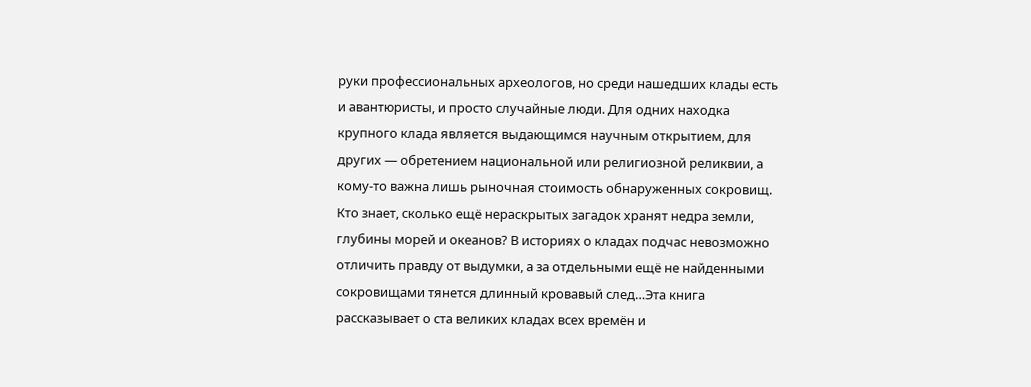руки профессиональных археологов, но среди нашедших клады есть и авантюристы, и просто случайные люди. Для одних находка крупного клада является выдающимся научным открытием, для других — обретением национальной или религиозной реликвии, а кому-то важна лишь рыночная стоимость обнаруженных сокровищ. Кто знает, сколько ещё нераскрытых загадок хранят недра земли, глубины морей и океанов? В историях о кладах подчас невозможно отличить правду от выдумки, а за отдельными ещё не найденными сокровищами тянется длинный кровавый след…Эта книга рассказывает о ста великих кладах всех времён и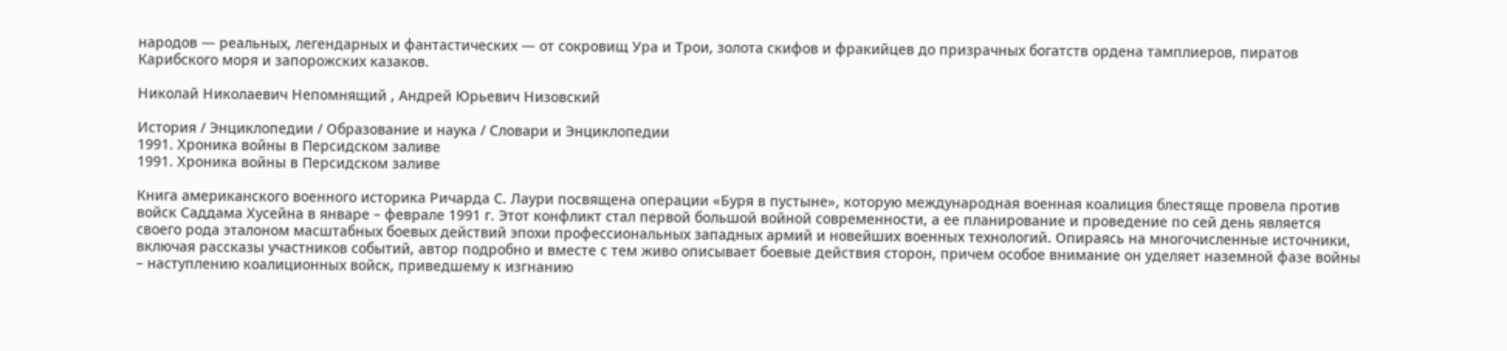народов — реальных, легендарных и фантастических — от сокровищ Ура и Трои, золота скифов и фракийцев до призрачных богатств ордена тамплиеров, пиратов Карибского моря и запорожских казаков.

Николай Николаевич Непомнящий , Андрей Юрьевич Низовский

История / Энциклопедии / Образование и наука / Словари и Энциклопедии
1991. Хроника войны в Персидском заливе
1991. Хроника войны в Персидском заливе

Книга американского военного историка Ричарда С. Лаури посвящена операции «Буря в пустыне», которую международная военная коалиция блестяще провела против войск Саддама Хусейна в январе – феврале 1991 г. Этот конфликт стал первой большой войной современности, а ее планирование и проведение по сей день является своего рода эталоном масштабных боевых действий эпохи профессиональных западных армий и новейших военных технологий. Опираясь на многочисленные источники, включая рассказы участников событий, автор подробно и вместе с тем живо описывает боевые действия сторон, причем особое внимание он уделяет наземной фазе войны – наступлению коалиционных войск, приведшему к изгнанию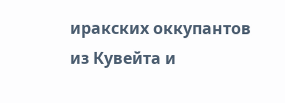иракских оккупантов из Кувейта и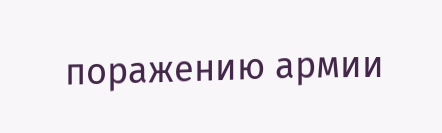поражению армии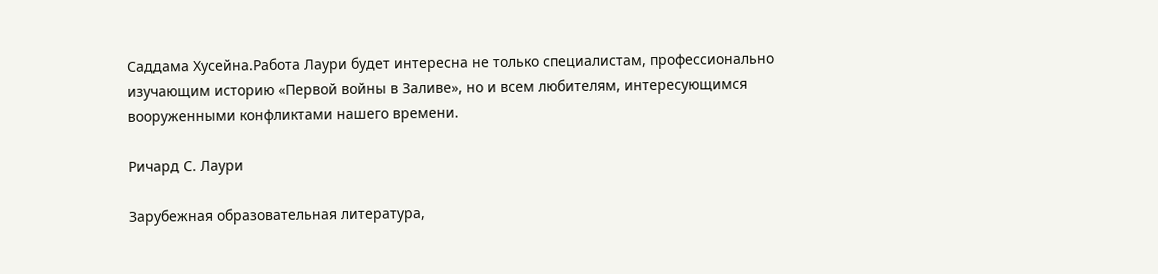Саддама Хусейна.Работа Лаури будет интересна не только специалистам, профессионально изучающим историю «Первой войны в Заливе», но и всем любителям, интересующимся вооруженными конфликтами нашего времени.

Ричард С. Лаури

Зарубежная образовательная литература,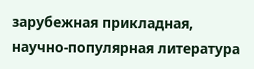зарубежная прикладная, научно-популярная литература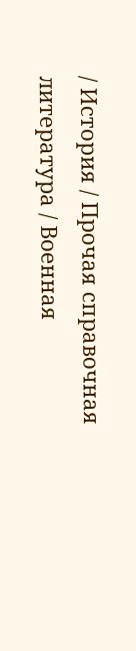/ История / Прочая справочная литература / Военная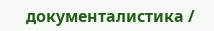документалистика /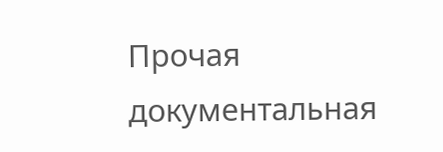Прочая документальная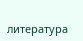литература